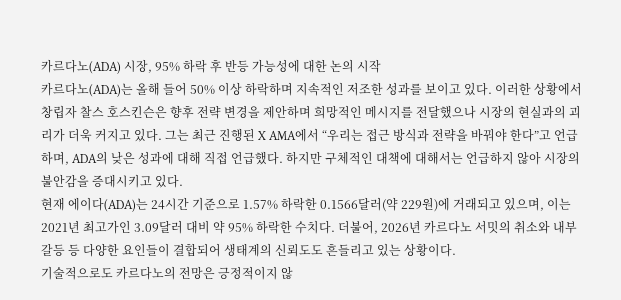카르다노(ADA) 시장, 95% 하락 후 반등 가능성에 대한 논의 시작
카르다노(ADA)는 올해 들어 50% 이상 하락하며 지속적인 저조한 성과를 보이고 있다. 이러한 상황에서 창립자 찰스 호스킨슨은 향후 전략 변경을 제안하며 희망적인 메시지를 전달했으나 시장의 현실과의 괴리가 더욱 커지고 있다. 그는 최근 진행된 X AMA에서 “우리는 접근 방식과 전략을 바꿔야 한다”고 언급하며, ADA의 낮은 성과에 대해 직접 언급했다. 하지만 구체적인 대책에 대해서는 언급하지 않아 시장의 불안감을 증대시키고 있다.
현재 에이다(ADA)는 24시간 기준으로 1.57% 하락한 0.1566달러(약 229원)에 거래되고 있으며, 이는 2021년 최고가인 3.09달러 대비 약 95% 하락한 수치다. 더불어, 2026년 카르다노 서밋의 취소와 내부 갈등 등 다양한 요인들이 결합되어 생태계의 신뢰도도 흔들리고 있는 상황이다.
기술적으로도 카르다노의 전망은 긍정적이지 않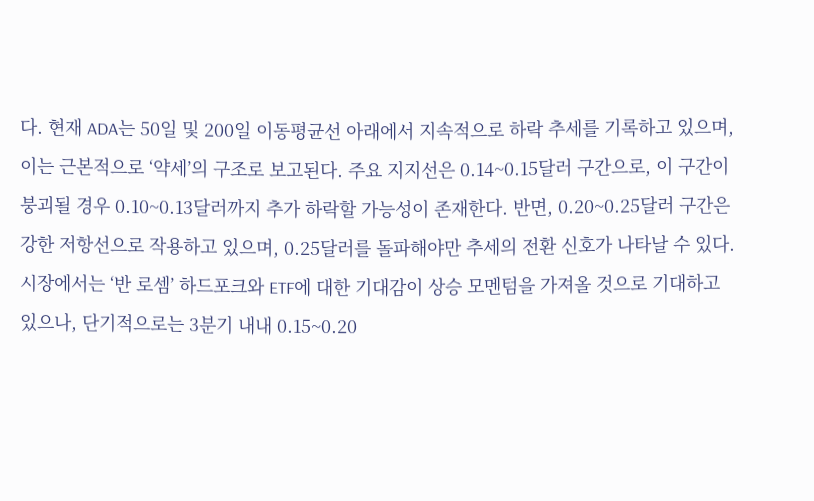다. 현재 ADA는 50일 및 200일 이동평균선 아래에서 지속적으로 하락 추세를 기록하고 있으며, 이는 근본적으로 ‘약세’의 구조로 보고된다. 주요 지지선은 0.14~0.15달러 구간으로, 이 구간이 붕괴될 경우 0.10~0.13달러까지 추가 하락할 가능성이 존재한다. 반면, 0.20~0.25달러 구간은 강한 저항선으로 작용하고 있으며, 0.25달러를 돌파해야만 추세의 전환 신호가 나타날 수 있다.
시장에서는 ‘반 로셈’ 하드포크와 ETF에 대한 기대감이 상승 모멘텀을 가져올 것으로 기대하고 있으나, 단기적으로는 3분기 내내 0.15~0.20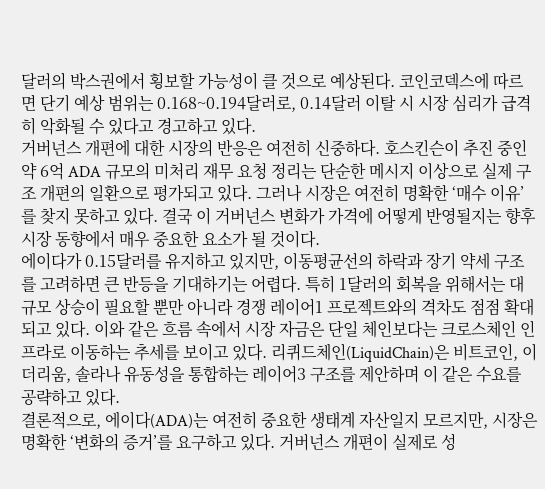달러의 박스권에서 횡보할 가능성이 클 것으로 예상된다. 코인코덱스에 따르면 단기 예상 범위는 0.168~0.194달러로, 0.14달러 이탈 시 시장 심리가 급격히 악화될 수 있다고 경고하고 있다.
거버넌스 개편에 대한 시장의 반응은 여전히 신중하다. 호스킨슨이 추진 중인 약 6억 ADA 규모의 미처리 재무 요청 정리는 단순한 메시지 이상으로 실제 구조 개편의 일환으로 평가되고 있다. 그러나 시장은 여전히 명확한 ‘매수 이유’를 찾지 못하고 있다. 결국 이 거버넌스 변화가 가격에 어떻게 반영될지는 향후 시장 동향에서 매우 중요한 요소가 될 것이다.
에이다가 0.15달러를 유지하고 있지만, 이동평균선의 하락과 장기 약세 구조를 고려하면 큰 반등을 기대하기는 어렵다. 특히 1달러의 회복을 위해서는 대규모 상승이 필요할 뿐만 아니라 경쟁 레이어1 프로젝트와의 격차도 점점 확대되고 있다. 이와 같은 흐름 속에서 시장 자금은 단일 체인보다는 크로스체인 인프라로 이동하는 추세를 보이고 있다. 리퀴드체인(LiquidChain)은 비트코인, 이더리움, 솔라나 유동성을 통합하는 레이어3 구조를 제안하며 이 같은 수요를 공략하고 있다.
결론적으로, 에이다(ADA)는 여전히 중요한 생태계 자산일지 모르지만, 시장은 명확한 ‘변화의 증거’를 요구하고 있다. 거버넌스 개편이 실제로 성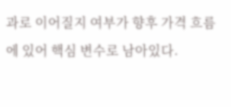과로 이어질지 여부가 향후 가격 흐름에 있어 핵심 변수로 남아있다.